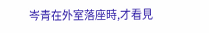岑青在外室落座時,才看見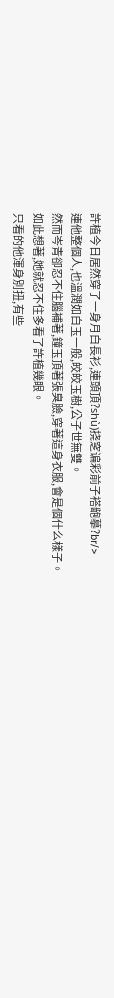許植今日居然穿了一身月白長衫,連頭頂?shù)挠窆谝彩前子褡龅摹?br/>
連他整個人,也溫潤如白玉一般,皎皎玉樹,公子世無雙。
然而岑青卻忍不住腦補著,鐘玉頂著張臭臉,穿著這身衣服,會是個什么樣子。
如此想著,她就忍不住多看了許植幾眼。
只看的他渾身別扭,有些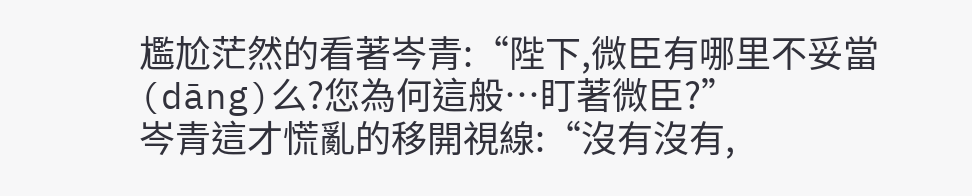尷尬茫然的看著岑青:“陛下,微臣有哪里不妥當(dāng)么?您為何這般…盯著微臣?”
岑青這才慌亂的移開視線:“沒有沒有,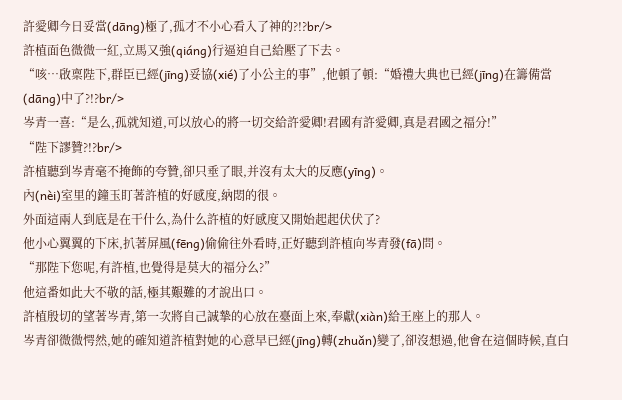許愛卿今日妥當(dāng)極了,孤才不小心看入了神的?!?br/>
許植面色微微一紅,立馬又強(qiáng)行逼迫自己給壓了下去。
“咳…啟稟陛下,群臣已經(jīng)妥協(xié)了小公主的事”,他頓了頓:“婚禮大典也已經(jīng)在籌備當(dāng)中了?!?br/>
岑青一喜:“是么,孤就知道,可以放心的將一切交給許愛卿!君國有許愛卿,真是君國之福分!”
“陛下謬贊?!?br/>
許植聽到岑青毫不掩飾的夸贊,卻只垂了眼,并沒有太大的反應(yīng)。
內(nèi)室里的鐘玉盯著許植的好感度,納悶的很。
外面這兩人到底是在干什么,為什么許植的好感度又開始起起伏伏了?
他小心翼翼的下床,扒著屏風(fēng)偷偷往外看時,正好聽到許植向岑青發(fā)問。
“那陛下您呢,有許植,也覺得是莫大的福分么?”
他這番如此大不敬的話,極其艱難的才說出口。
許植殷切的望著岑青,第一次將自己誠摯的心放在臺面上來,奉獻(xiàn)給王座上的那人。
岑青卻微微愕然,她的確知道許植對她的心意早已經(jīng)轉(zhuǎn)變了,卻沒想過,他會在這個時候,直白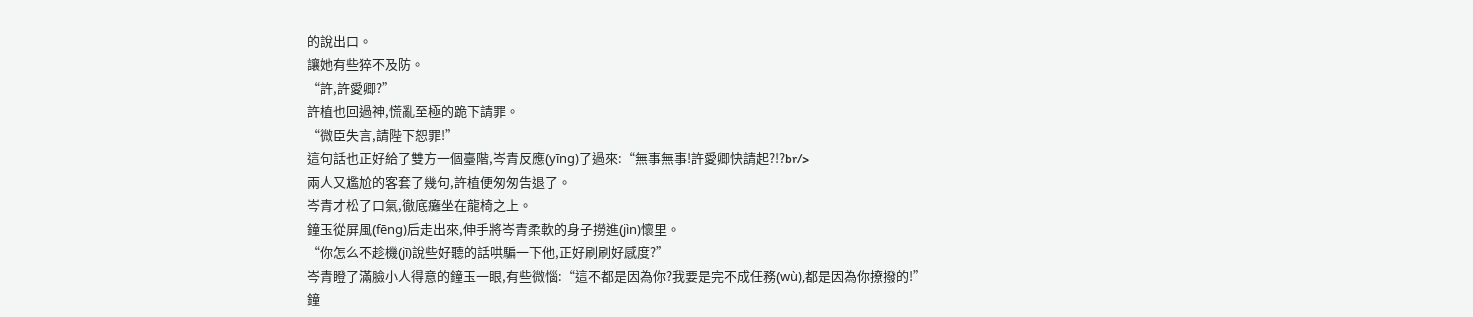的說出口。
讓她有些猝不及防。
“許,許愛卿?”
許植也回過神,慌亂至極的跪下請罪。
“微臣失言,請陛下恕罪!”
這句話也正好給了雙方一個臺階,岑青反應(yīng)了過來:“無事無事!許愛卿快請起?!?br/>
兩人又尷尬的客套了幾句,許植便匆匆告退了。
岑青才松了口氣,徹底癱坐在龍椅之上。
鐘玉從屏風(fēng)后走出來,伸手將岑青柔軟的身子撈進(jìn)懷里。
“你怎么不趁機(jī)說些好聽的話哄騙一下他,正好刷刷好感度?”
岑青瞪了滿臉小人得意的鐘玉一眼,有些微惱:“這不都是因為你?我要是完不成任務(wù),都是因為你撩撥的!”
鐘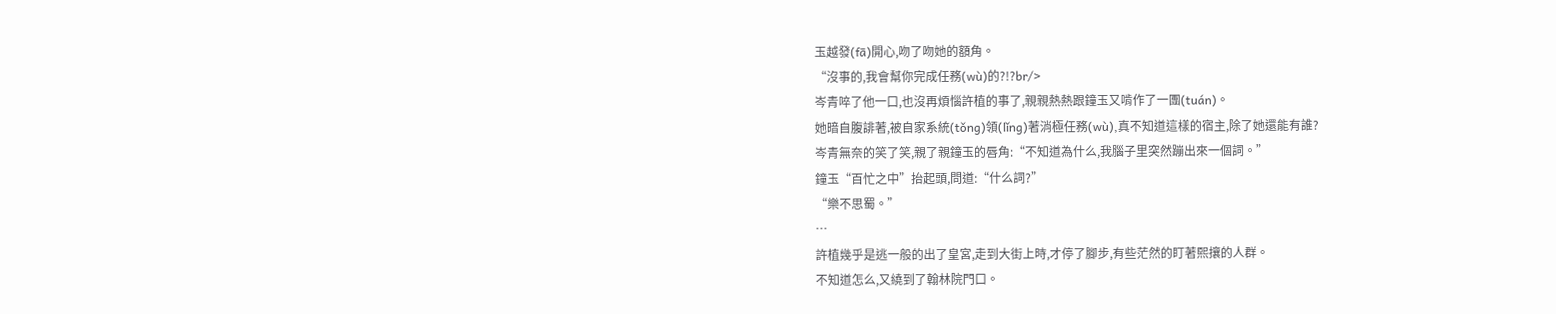玉越發(fā)開心,吻了吻她的額角。
“沒事的,我會幫你完成任務(wù)的?!?br/>
岑青啐了他一口,也沒再煩惱許植的事了,親親熱熱跟鐘玉又啃作了一團(tuán)。
她暗自腹誹著,被自家系統(tǒng)領(lǐng)著消極任務(wù),真不知道這樣的宿主,除了她還能有誰?
岑青無奈的笑了笑,親了親鐘玉的唇角:“不知道為什么,我腦子里突然蹦出來一個詞。”
鐘玉“百忙之中”抬起頭,問道:“什么詞?”
“樂不思蜀。”
…
許植幾乎是逃一般的出了皇宮,走到大街上時,才停了腳步,有些茫然的盯著熙攘的人群。
不知道怎么,又繞到了翰林院門口。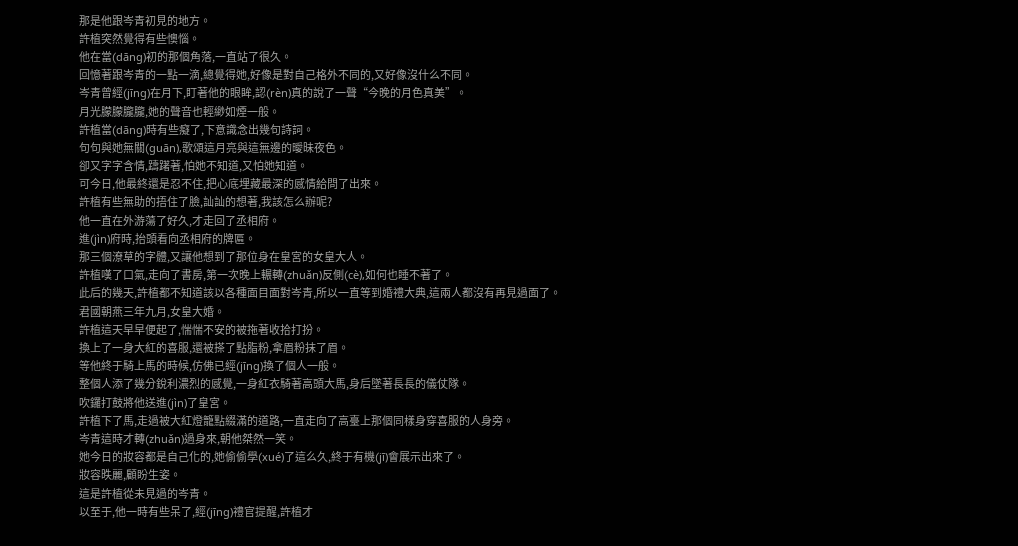那是他跟岑青初見的地方。
許植突然覺得有些懊惱。
他在當(dāng)初的那個角落,一直站了很久。
回憶著跟岑青的一點一滴,總覺得她,好像是對自己格外不同的,又好像沒什么不同。
岑青曾經(jīng)在月下,盯著他的眼眸,認(rèn)真的說了一聲“今晚的月色真美”。
月光朦朦朧朧,她的聲音也輕緲如煙一般。
許植當(dāng)時有些癡了,下意識念出幾句詩詞。
句句與她無關(guān),歌頌這月亮與這無邊的曖昧夜色。
卻又字字含情,躊躇著,怕她不知道,又怕她知道。
可今日,他最終還是忍不住,把心底埋藏最深的感情給問了出來。
許植有些無助的捂住了臉,訕訕的想著,我該怎么辦呢?
他一直在外游蕩了好久,才走回了丞相府。
進(jìn)府時,抬頭看向丞相府的牌匾。
那三個潦草的字體,又讓他想到了那位身在皇宮的女皇大人。
許植嘆了口氣,走向了書房,第一次晚上輾轉(zhuǎn)反側(cè),如何也睡不著了。
此后的幾天,許植都不知道該以各種面目面對岑青,所以一直等到婚禮大典,這兩人都沒有再見過面了。
君國朝燕三年九月,女皇大婚。
許植這天早早便起了,惴惴不安的被拖著收拾打扮。
換上了一身大紅的喜服,還被搽了點脂粉,拿眉粉抹了眉。
等他終于騎上馬的時候,仿佛已經(jīng)換了個人一般。
整個人添了幾分銳利濃烈的感覺,一身紅衣騎著高頭大馬,身后墜著長長的儀仗隊。
吹鑼打鼓將他送進(jìn)了皇宮。
許植下了馬,走過被大紅燈籠點綴滿的道路,一直走向了高臺上那個同樣身穿喜服的人身旁。
岑青這時才轉(zhuǎn)過身來,朝他桀然一笑。
她今日的妝容都是自己化的,她偷偷學(xué)了這么久,終于有機(jī)會展示出來了。
妝容昳麗,顧盼生姿。
這是許植從未見過的岑青。
以至于,他一時有些呆了,經(jīng)禮官提醒,許植才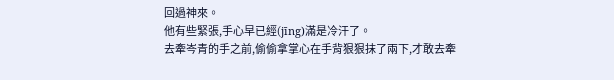回過神來。
他有些緊張,手心早已經(jīng)滿是冷汗了。
去牽岑青的手之前,偷偷拿掌心在手背狠狠抹了兩下,才敢去牽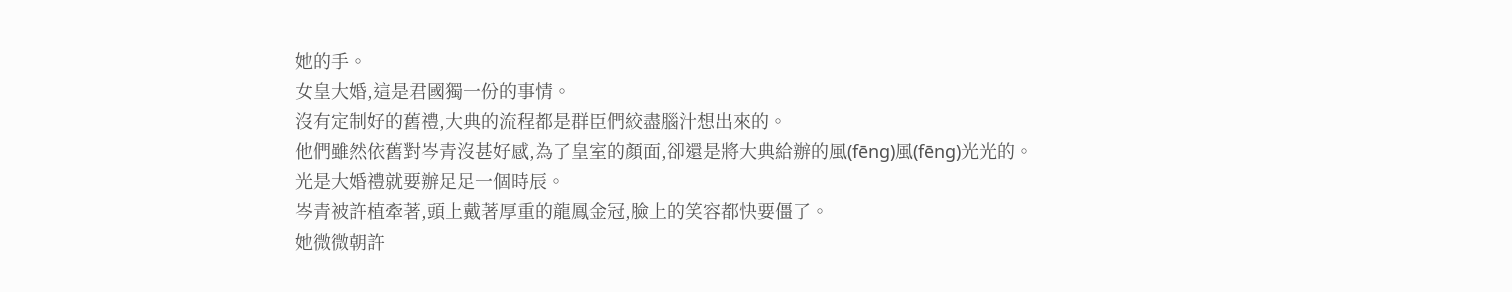她的手。
女皇大婚,這是君國獨一份的事情。
沒有定制好的舊禮,大典的流程都是群臣們絞盡腦汁想出來的。
他們雖然依舊對岑青沒甚好感,為了皇室的顏面,卻還是將大典給辦的風(fēng)風(fēng)光光的。
光是大婚禮就要辦足足一個時辰。
岑青被許植牽著,頭上戴著厚重的龍鳳金冠,臉上的笑容都快要僵了。
她微微朝許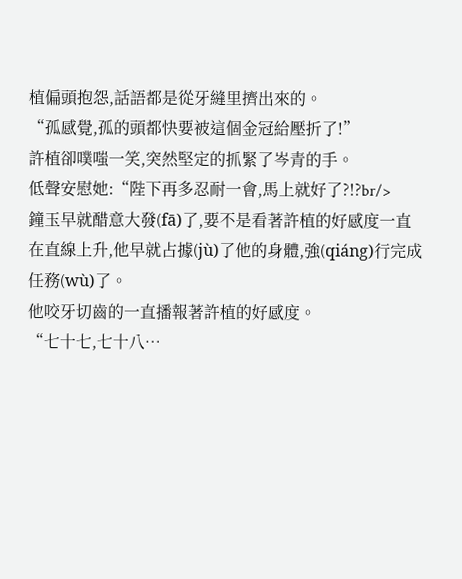植偏頭抱怨,話語都是從牙縫里擠出來的。
“孤感覺,孤的頭都快要被這個金冠給壓折了!”
許植卻噗嗤一笑,突然堅定的抓緊了岑青的手。
低聲安慰她:“陛下再多忍耐一會,馬上就好了?!?br/>
鐘玉早就醋意大發(fā)了,要不是看著許植的好感度一直在直線上升,他早就占據(jù)了他的身體,強(qiáng)行完成任務(wù)了。
他咬牙切齒的一直播報著許植的好感度。
“七十七,七十八…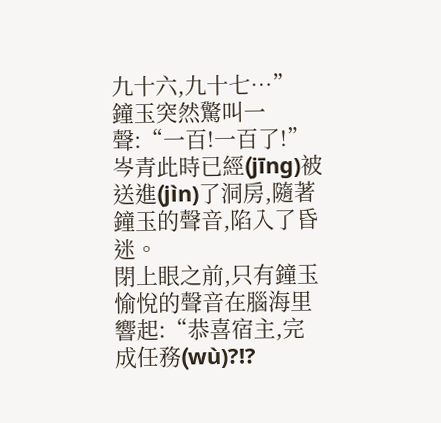九十六,九十七…”
鐘玉突然驚叫一聲:“一百!一百了!”
岑青此時已經(jīng)被送進(jìn)了洞房,隨著鐘玉的聲音,陷入了昏迷。
閉上眼之前,只有鐘玉愉悅的聲音在腦海里響起:“恭喜宿主,完成任務(wù)?!?